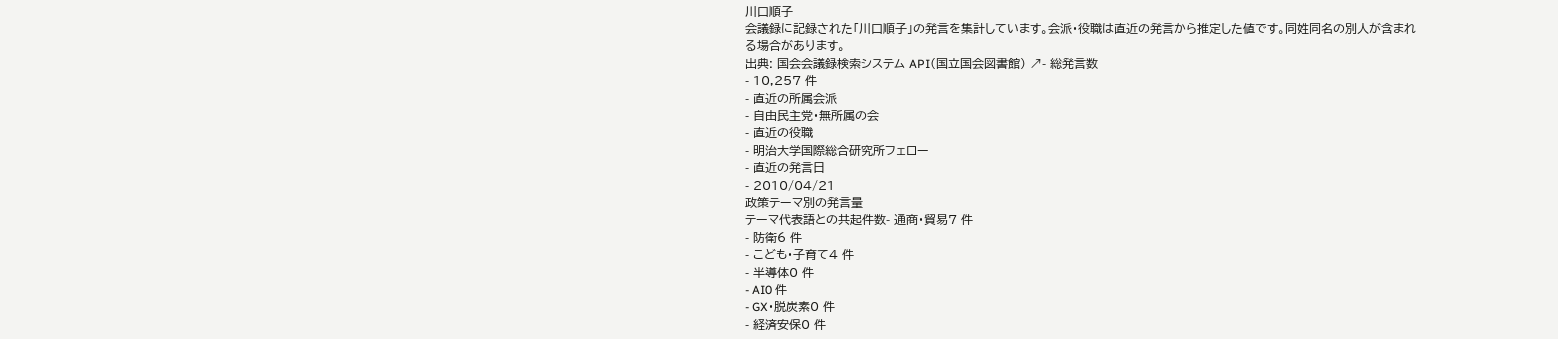川口順子
会議録に記録された「川口順子」の発言を集計しています。会派・役職は直近の発言から推定した値です。同姓同名の別人が含まれる場合があります。
出典: 国会会議録検索システム API(国立国会図書館) ↗- 総発言数
- 10,257 件
- 直近の所属会派
- 自由民主党・無所属の会
- 直近の役職
- 明治大学国際総合研究所フェロー
- 直近の発言日
- 2010/04/21
政策テーマ別の発言量
テーマ代表語との共起件数- 通商・貿易7 件
- 防衛6 件
- こども・子育て4 件
- 半導体0 件
- AI0 件
- GX・脱炭素0 件
- 経済安保0 件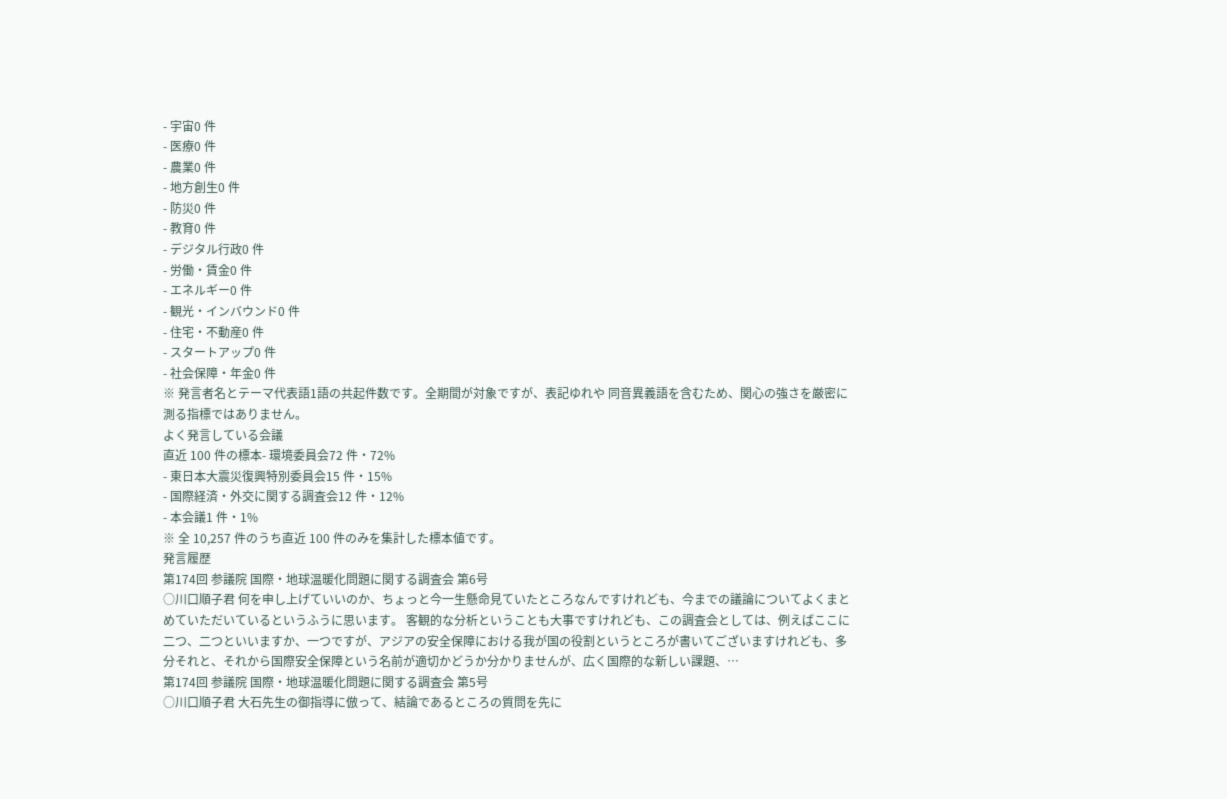- 宇宙0 件
- 医療0 件
- 農業0 件
- 地方創生0 件
- 防災0 件
- 教育0 件
- デジタル行政0 件
- 労働・賃金0 件
- エネルギー0 件
- 観光・インバウンド0 件
- 住宅・不動産0 件
- スタートアップ0 件
- 社会保障・年金0 件
※ 発言者名とテーマ代表語1語の共起件数です。全期間が対象ですが、表記ゆれや 同音異義語を含むため、関心の強さを厳密に測る指標ではありません。
よく発言している会議
直近 100 件の標本- 環境委員会72 件・72%
- 東日本大震災復興特別委員会15 件・15%
- 国際経済・外交に関する調査会12 件・12%
- 本会議1 件・1%
※ 全 10,257 件のうち直近 100 件のみを集計した標本値です。
発言履歴
第174回 参議院 国際・地球温暖化問題に関する調査会 第6号
○川口順子君 何を申し上げていいのか、ちょっと今一生懸命見ていたところなんですけれども、今までの議論についてよくまとめていただいているというふうに思います。 客観的な分析ということも大事ですけれども、この調査会としては、例えばここに二つ、二つといいますか、一つですが、アジアの安全保障における我が国の役割というところが書いてございますけれども、多分それと、それから国際安全保障という名前が適切かどうか分かりませんが、広く国際的な新しい課題、…
第174回 参議院 国際・地球温暖化問題に関する調査会 第5号
○川口順子君 大石先生の御指導に倣って、結論であるところの質問を先に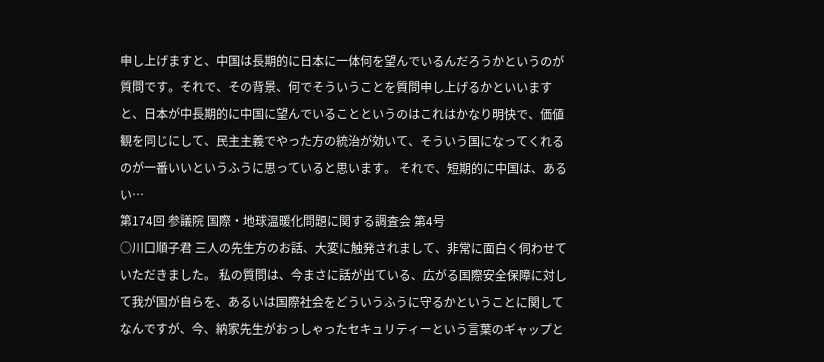申し上げますと、中国は長期的に日本に一体何を望んでいるんだろうかというのが質問です。それで、その背景、何でそういうことを質問申し上げるかといいますと、日本が中長期的に中国に望んでいることというのはこれはかなり明快で、価値観を同じにして、民主主義でやった方の統治が効いて、そういう国になってくれるのが一番いいというふうに思っていると思います。 それで、短期的に中国は、あるい…
第174回 参議院 国際・地球温暖化問題に関する調査会 第4号
○川口順子君 三人の先生方のお話、大変に触発されまして、非常に面白く伺わせていただきました。 私の質問は、今まさに話が出ている、広がる国際安全保障に対して我が国が自らを、あるいは国際社会をどういうふうに守るかということに関してなんですが、今、納家先生がおっしゃったセキュリティーという言葉のギャップと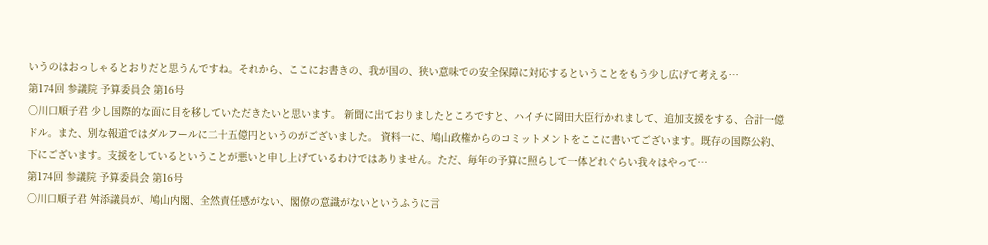いうのはおっしゃるとおりだと思うんですね。それから、ここにお書きの、我が国の、狭い意味での安全保障に対応するということをもう少し広げて考える…
第174回 参議院 予算委員会 第16号
○川口順子君 少し国際的な面に目を移していただきたいと思います。 新聞に出ておりましたところですと、ハイチに岡田大臣行かれまして、追加支援をする、合計一億ドル。また、別な報道ではダルフールに二十五億円というのがございました。 資料一に、鳩山政権からのコミットメントをここに書いてございます。既存の国際公約、下にございます。支援をしているということが悪いと申し上げているわけではありません。ただ、毎年の予算に照らして一体どれぐらい我々はやって…
第174回 参議院 予算委員会 第16号
○川口順子君 舛添議員が、鳩山内閣、全然責任感がない、閣僚の意識がないというふうに言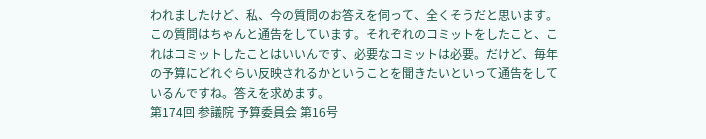われましたけど、私、今の質問のお答えを伺って、全くそうだと思います。 この質問はちゃんと通告をしています。それぞれのコミットをしたこと、これはコミットしたことはいいんです、必要なコミットは必要。だけど、毎年の予算にどれぐらい反映されるかということを聞きたいといって通告をしているんですね。答えを求めます。
第174回 参議院 予算委員会 第16号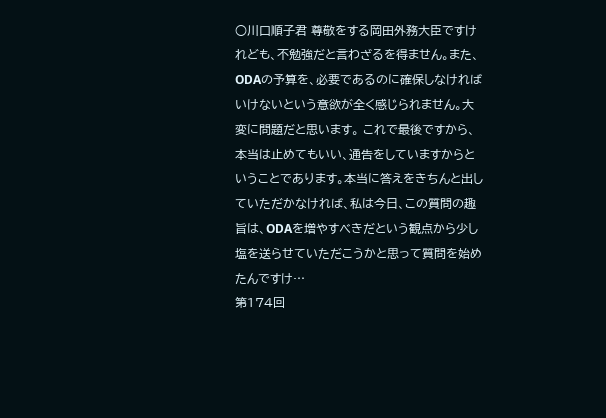○川口順子君 尊敬をする岡田外務大臣ですけれども、不勉強だと言わざるを得ません。また、ODAの予算を、必要であるのに確保しなければいけないという意欲が全く感じられません。大変に問題だと思います。 これで最後ですから、本当は止めてもいい、通告をしていますからということであります。本当に答えをきちんと出していただかなければ、私は今日、この質問の趣旨は、ODAを増やすべきだという観点から少し塩を送らせていただこうかと思って質問を始めたんですけ…
第174回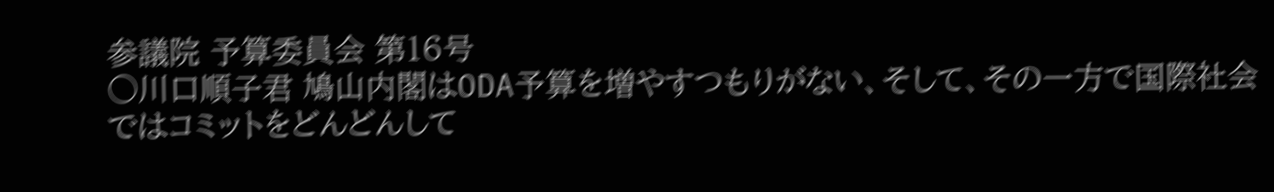参議院 予算委員会 第16号
○川口順子君 鳩山内閣はODA予算を増やすつもりがない、そして、その一方で国際社会ではコミットをどんどんして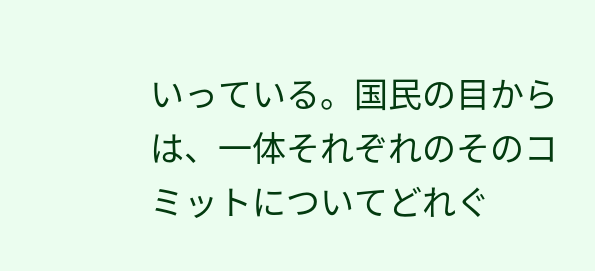いっている。国民の目からは、一体それぞれのそのコミットについてどれぐ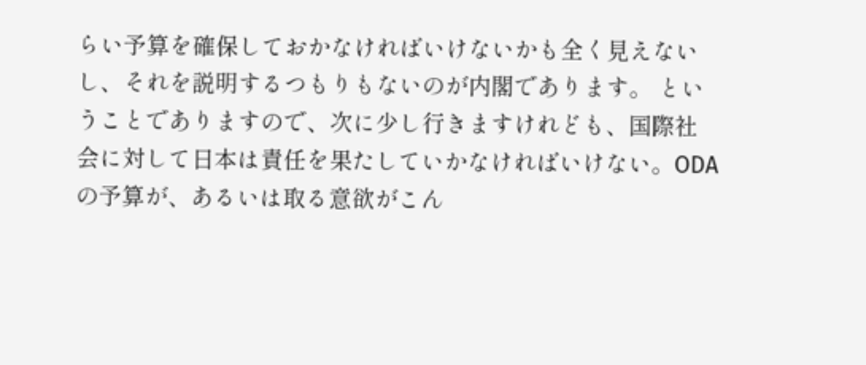らい予算を確保しておかなければいけないかも全く見えないし、それを説明するつもりもないのが内閣であります。 ということでありますので、次に少し行きますけれども、国際社会に対して日本は責任を果たしていかなければいけない。ODAの予算が、あるいは取る意欲がこん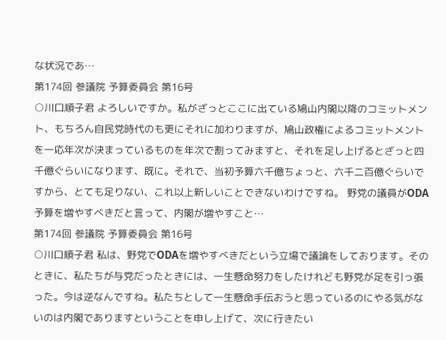な状況であ…
第174回 参議院 予算委員会 第16号
○川口順子君 よろしいですか。私がざっとここに出ている鳩山内閣以降のコミットメント、もちろん自民党時代のも更にそれに加わりますが、鳩山政権によるコミットメントを一応年次が決まっているものを年次で割ってみますと、それを足し上げるとざっと四千億ぐらいになります、既に。それで、当初予算六千億ちょっと、六千二百億ぐらいですから、とても足りない、これ以上新しいことできないわけですね。 野党の議員がODA予算を増やすべきだと言って、内閣が増やすこと…
第174回 参議院 予算委員会 第16号
○川口順子君 私は、野党でODAを増やすべきだという立場で議論をしております。そのときに、私たちが与党だったときには、一生懸命努力をしたけれども野党が足を引っ張った。今は逆なんですね。私たちとして一生懸命手伝おうと思っているのにやる気がないのは内閣でありますということを申し上げて、次に行きたい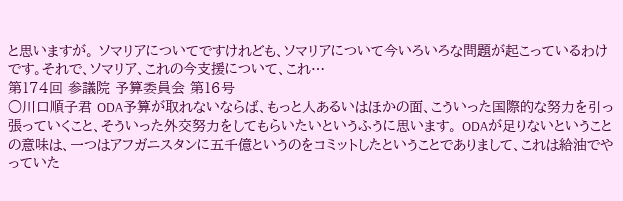と思いますが。 ソマリアについてですけれども、ソマリアについて今いろいろな問題が起こっているわけです。それで、ソマリア、これの今支援について、これ…
第174回 参議院 予算委員会 第16号
○川口順子君 ODA予算が取れないならば、もっと人あるいはほかの面、こういった国際的な努力を引っ張っていくこと、そういった外交努力をしてもらいたいというふうに思います。 ODAが足りないということの意味は、一つはアフガニスタンに五千億というのをコミットしたということでありまして、これは給油でやっていた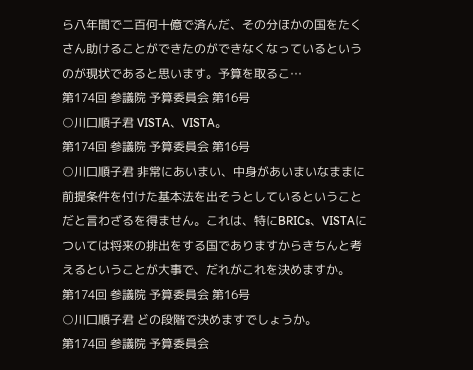ら八年間で二百何十億で済んだ、その分ほかの国をたくさん助けることができたのができなくなっているというのが現状であると思います。予算を取るこ…
第174回 参議院 予算委員会 第16号
○川口順子君 VISTA、VISTA。
第174回 参議院 予算委員会 第16号
○川口順子君 非常にあいまい、中身があいまいなままに前提条件を付けた基本法を出そうとしているということだと言わざるを得ません。これは、特にBRICs、VISTAについては将来の排出をする国でありますからきちんと考えるということが大事で、だれがこれを決めますか。
第174回 参議院 予算委員会 第16号
○川口順子君 どの段階で決めますでしょうか。
第174回 参議院 予算委員会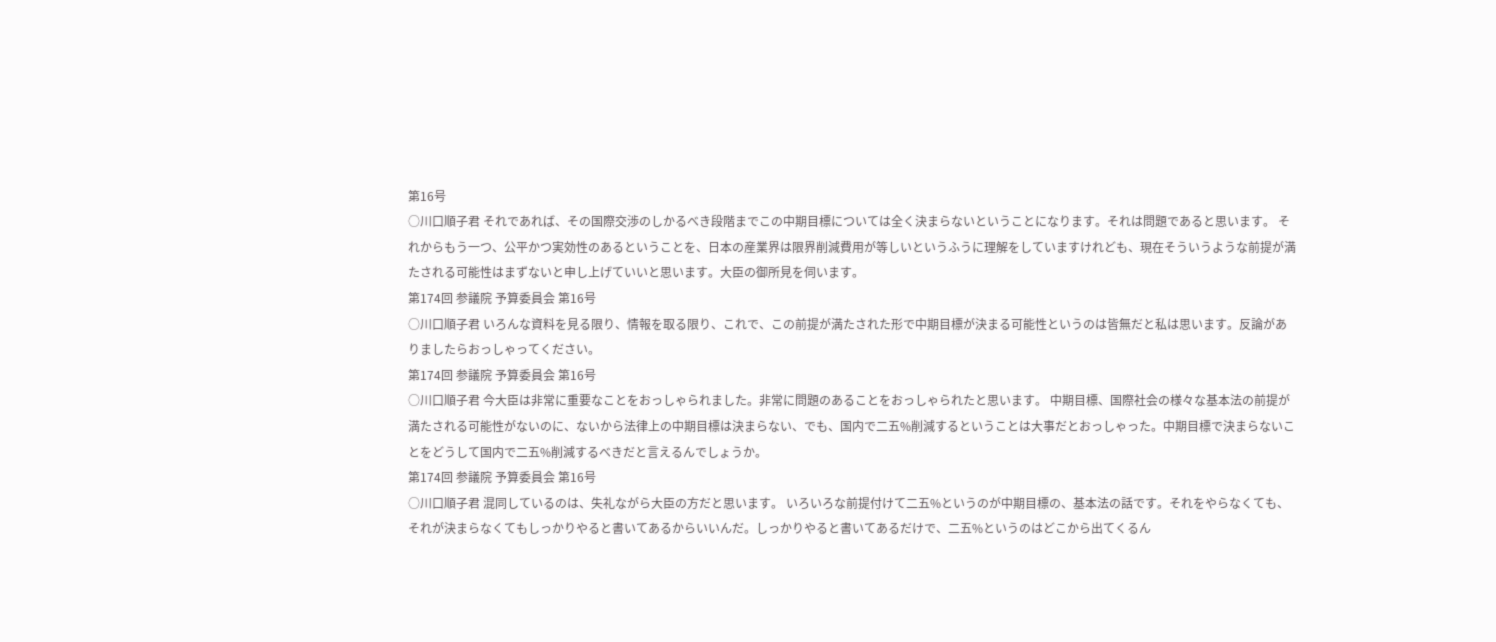第16号
○川口順子君 それであれば、その国際交渉のしかるべき段階までこの中期目標については全く決まらないということになります。それは問題であると思います。 それからもう一つ、公平かつ実効性のあるということを、日本の産業界は限界削減費用が等しいというふうに理解をしていますけれども、現在そういうような前提が満たされる可能性はまずないと申し上げていいと思います。大臣の御所見を伺います。
第174回 参議院 予算委員会 第16号
○川口順子君 いろんな資料を見る限り、情報を取る限り、これで、この前提が満たされた形で中期目標が決まる可能性というのは皆無だと私は思います。反論がありましたらおっしゃってください。
第174回 参議院 予算委員会 第16号
○川口順子君 今大臣は非常に重要なことをおっしゃられました。非常に問題のあることをおっしゃられたと思います。 中期目標、国際社会の様々な基本法の前提が満たされる可能性がないのに、ないから法律上の中期目標は決まらない、でも、国内で二五%削減するということは大事だとおっしゃった。中期目標で決まらないことをどうして国内で二五%削減するべきだと言えるんでしょうか。
第174回 参議院 予算委員会 第16号
○川口順子君 混同しているのは、失礼ながら大臣の方だと思います。 いろいろな前提付けて二五%というのが中期目標の、基本法の話です。それをやらなくても、それが決まらなくてもしっかりやると書いてあるからいいんだ。しっかりやると書いてあるだけで、二五%というのはどこから出てくるん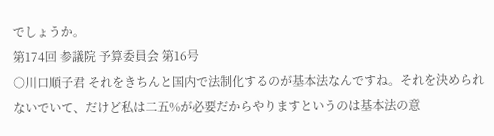でしょうか。
第174回 参議院 予算委員会 第16号
○川口順子君 それをきちんと国内で法制化するのが基本法なんですね。それを決められないでいて、だけど私は二五%が必要だからやりますというのは基本法の意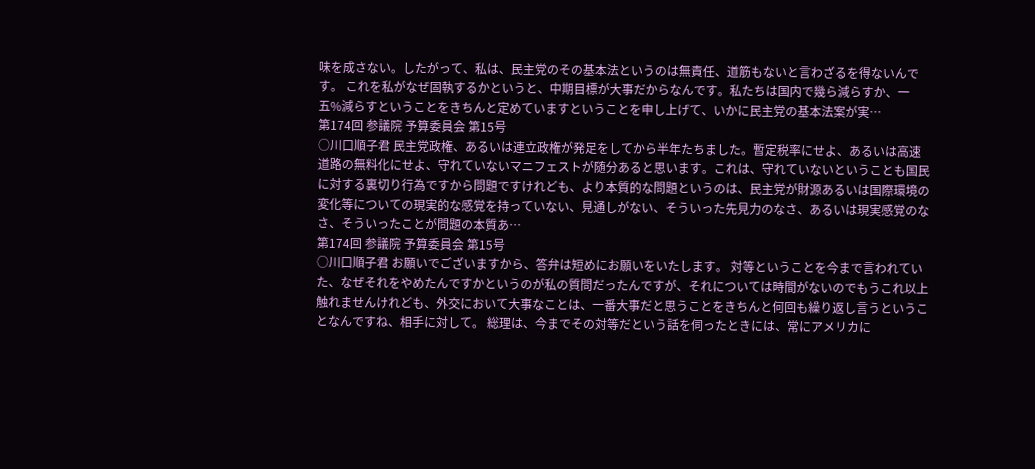味を成さない。したがって、私は、民主党のその基本法というのは無責任、道筋もないと言わざるを得ないんです。 これを私がなぜ固執するかというと、中期目標が大事だからなんです。私たちは国内で幾ら減らすか、一五%減らすということをきちんと定めていますということを申し上げて、いかに民主党の基本法案が実…
第174回 参議院 予算委員会 第15号
○川口順子君 民主党政権、あるいは連立政権が発足をしてから半年たちました。暫定税率にせよ、あるいは高速道路の無料化にせよ、守れていないマニフェストが随分あると思います。これは、守れていないということも国民に対する裏切り行為ですから問題ですけれども、より本質的な問題というのは、民主党が財源あるいは国際環境の変化等についての現実的な感覚を持っていない、見通しがない、そういった先見力のなさ、あるいは現実感覚のなさ、そういったことが問題の本質あ…
第174回 参議院 予算委員会 第15号
○川口順子君 お願いでございますから、答弁は短めにお願いをいたします。 対等ということを今まで言われていた、なぜそれをやめたんですかというのが私の質問だったんですが、それについては時間がないのでもうこれ以上触れませんけれども、外交において大事なことは、一番大事だと思うことをきちんと何回も繰り返し言うということなんですね、相手に対して。 総理は、今までその対等だという話を伺ったときには、常にアメリカに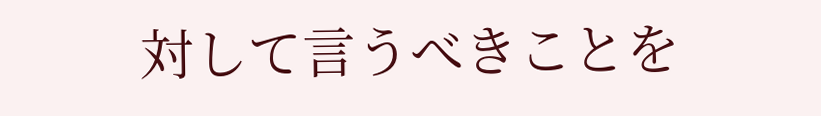対して言うべきことを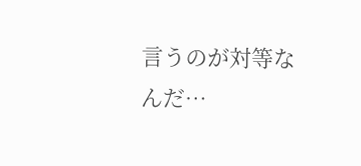言うのが対等なんだ…